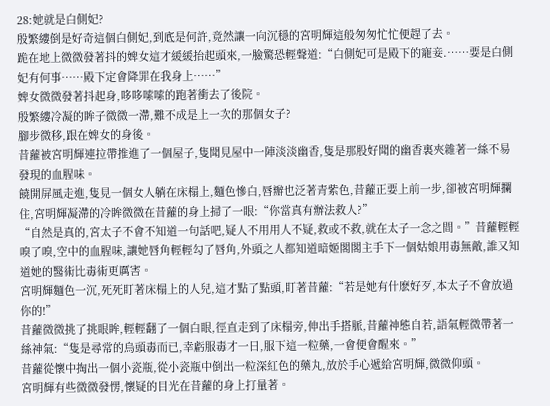28:她就是白側妃?
殷繁縷倒是好奇這個白側妃,到底是何許,竟然讓一向沉穩的宮明輝這般匆匆忙忙便趕了去。
跪在地上微微發著抖的婢女這才緩緩抬起頭來,一臉驚恐輕聲道:“白側妃可是殿下的寵妾.……要是白側妃有何事……殿下定會降罪在我身上……”
婢女微微發著抖起身,哆哆嗦嗦的跑著衝去了後院。
殷繁縷冷凝的眸子微微一滯,難不成是上一次的那個女子?
腳步微移,跟在婢女的身後。
昔蘿被宮明輝連拉帶推進了一個屋子,隻聞見屋中一陣淡淡幽香,隻是那股好聞的幽香裏夾雜著一絲不易發現的血腥味。
饒開屏風走進,隻見一個女人躺在床榻上,麵色慘白,唇瓣也泛著青紫色,昔蘿正要上前一步,卻被宮明輝攔住,宮明輝凝滯的冷眸微微在昔蘿的身上掃了一眼:“你當真有辦法救人?”
“自然是真的,宮太子不會不知道一句話吧,疑人不用用人不疑,救或不救,就在太子一念之間。”昔蘿輕輕嗅了嗅,空中的血腥味,讓她唇角輕輕勾了唇角,外頭之人都知道暗姬閣閣主手下一個姑娘用毒無敵,誰又知道她的醫術比毒術更厲害。
宮明輝麵色一沉,死死盯著床榻上的人兒,這才點了點頭,盯著昔蘿:“若是她有什麽好歹,本太子不會放過你的!”
昔蘿微微挑了挑眼眸,輕輕翻了一個白眼,徑直走到了床榻旁,伸出手搭脈,昔蘿神態自若,語氣輕微帶著一絲神氣:“隻是尋常的烏頭毒而已,幸虧服毒才一日,服下這一粒藥,一會便會醒來。”
昔蘿從懷中掏出一個小瓷瓶,從小瓷瓶中倒出一粒深紅色的藥丸,放於手心遞給宮明輝,微微仰頭。
宮明輝有些微微發愣,懷疑的目光在昔蘿的身上打量著。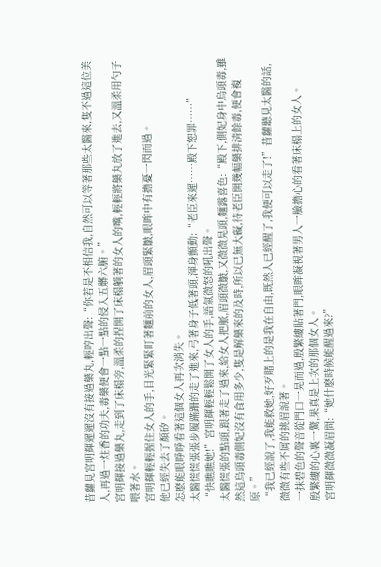昔蘿見宮明輝遲遲沒有接過藥丸,輕哼出聲:“你若是不相信我,自然可以等著那些太醫來,隻不過這位美人,再過一炷香的功夫,毒藥便會一點一點的侵入五髒六腑。”
宮明輝接過藥丸,走到了床榻旁,溫柔的捏開了床榻躺著的女人的嘴,輕輕將藥丸放了進去,又溫柔用勺子喂著水。
宮明輝輕輕握住女人的手,目光緊緊盯著麵前的女人,眉頭緊皺,眼眸中有擔憂一閃而過。
他已經失去了顏矽。
怎麽能眼睜睜看著這個女人再次消失。
太醫慌慌張張步履蹣跚的走了進來,弓著身子低著頭,渾身顫動:“老臣來遲……殿下恕罪……”
“快瞧瞧她!”宮明輝輕輕鬆開了女人的手,語氣微怒的吼出聲。
太醫慌張的點頭,跟著走了過來,給女人把脈,眉頭微皺,又微微晃頭,麵露喜色:“殿下,側妃身中烏頭毒,雖然這烏頭毒側妃沒有食用多少,隻是解藥來的及時,所以已無大礙,待老臣開幾幅藥排清餘毒,便會複原。”
“我已經說了,我能救她,好歹賭上的是我在自由,既然人已經醒了,我便可以走了!”昔蘿聽見太醫的話,微微有些不屑的挑眉說著。
一抹碧色的聲音從門口一晃而過,殷繁縷貼著門,眼眸凝視著男人一臉擔心的看著床榻上的女人。
殷繁縷的心裏一驚,果真是上次的那個女人。
宮明輝微微凝眉問:“她什麽時候能醒過來?”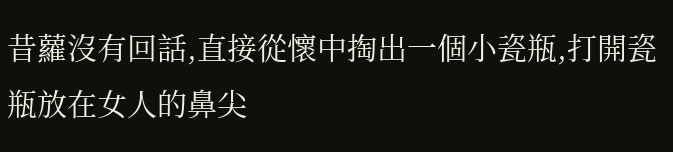昔蘿沒有回話,直接從懷中掏出一個小瓷瓶,打開瓷瓶放在女人的鼻尖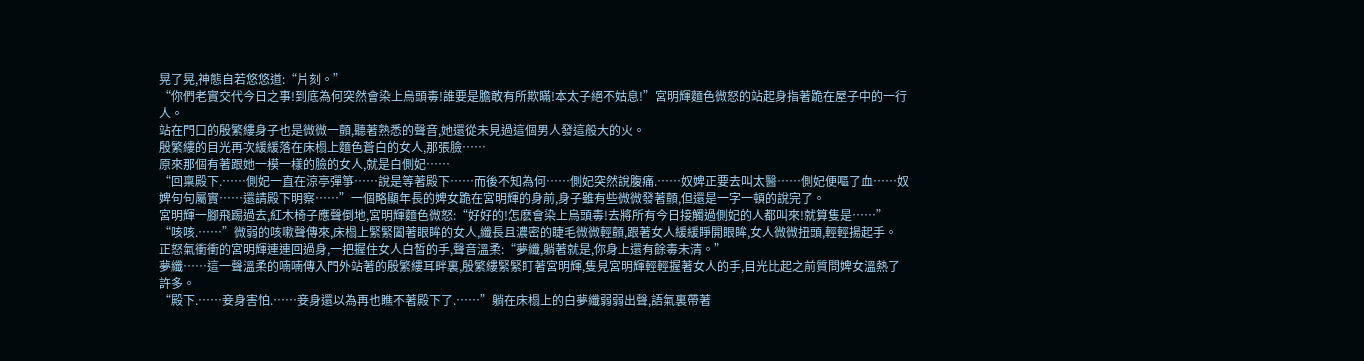晃了晃,神態自若悠悠道:“片刻。”
“你們老實交代今日之事!到底為何突然會染上烏頭毒!誰要是膽敢有所欺瞞!本太子絕不姑息!”宮明輝麵色微怒的站起身指著跪在屋子中的一行人。
站在門口的殷繁縷身子也是微微一顫,聽著熟悉的聲音,她還從未見過這個男人發這般大的火。
殷繁縷的目光再次緩緩落在床榻上麵色蒼白的女人,那張臉……
原來那個有著跟她一模一樣的臉的女人,就是白側妃……
“回稟殿下.……側妃一直在涼亭彈箏……說是等著殿下……而後不知為何……側妃突然說腹痛.……奴婢正要去叫太醫……側妃便嘔了血……奴婢句句屬實……還請殿下明察……”一個略顯年長的婢女跪在宮明輝的身前,身子雖有些微微發著顫,但還是一字一頓的說完了。
宮明輝一腳飛踢過去,紅木椅子應聲倒地,宮明輝麵色微怒:“好好的!怎麽會染上烏頭毒!去將所有今日接觸過側妃的人都叫來!就算隻是……”
“咳咳.……”微弱的咳嗽聲傳來,床榻上緊緊闔著眼眸的女人,纖長且濃密的睫毛微微輕顫,跟著女人緩緩睜開眼眸,女人微微扭頭,輕輕揚起手。
正怒氣衝衝的宮明輝連連回過身,一把握住女人白皙的手,聲音溫柔:“夢纖,躺著就是,你身上還有餘毒未清。”
夢纖……這一聲溫柔的喃喃傳入門外站著的殷繁縷耳畔裏,殷繁縷緊緊盯著宮明輝,隻見宮明輝輕輕握著女人的手,目光比起之前質問婢女溫熱了許多。
“殿下.……妾身害怕.……妾身還以為再也瞧不著殿下了.……”躺在床榻上的白夢纖弱弱出聲,語氣裏帶著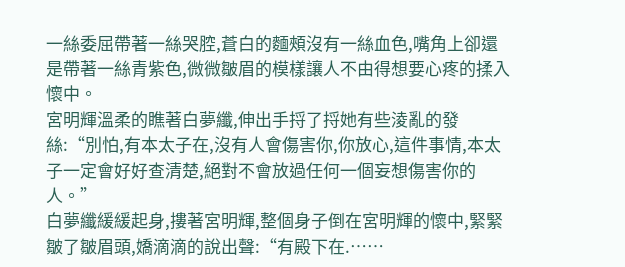一絲委屈帶著一絲哭腔,蒼白的麵頰沒有一絲血色,嘴角上卻還是帶著一絲青紫色,微微皺眉的模樣讓人不由得想要心疼的揉入懷中。
宮明輝溫柔的瞧著白夢纖,伸出手捋了捋她有些淩亂的發絲:“別怕,有本太子在,沒有人會傷害你,你放心,這件事情,本太子一定會好好查清楚,絕對不會放過任何一個妄想傷害你的人。”
白夢纖緩緩起身,摟著宮明輝,整個身子倒在宮明輝的懷中,緊緊皺了皺眉頭,嬌滴滴的說出聲:“有殿下在.……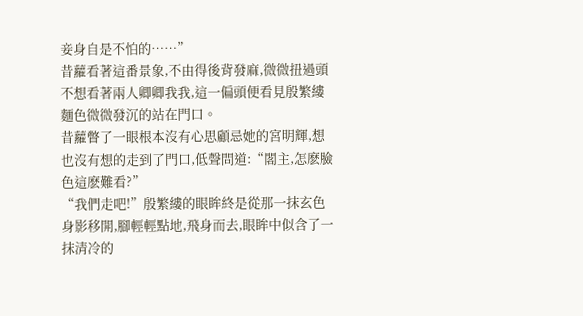妾身自是不怕的……”
昔蘿看著這番景象,不由得後背發麻,微微扭過頭不想看著兩人卿卿我我,這一偏頭便看見殷繁縷麵色微微發沉的站在門口。
昔蘿瞥了一眼根本沒有心思顧忌她的宮明輝,想也沒有想的走到了門口,低聲問道:“閣主,怎麽臉色這麽難看?”
“我們走吧!”殷繁縷的眼眸終是從那一抹玄色身影移開,腳輕輕點地,飛身而去,眼眸中似含了一抹清冷的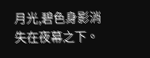月光,碧色身影消失在夜幕之下。